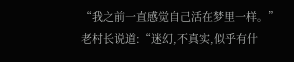“我之前一直感觉自己活在梦里一样。”老村长说道:“迷幻,不真实,似乎有什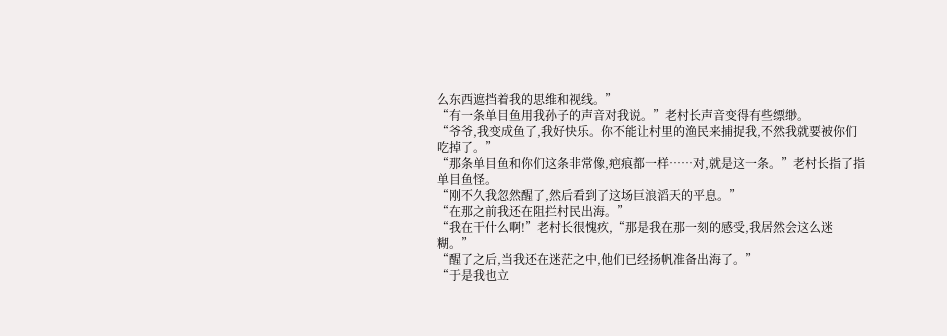么东西遮挡着我的思维和视线。”
“有一条单目鱼用我孙子的声音对我说。”老村长声音变得有些缥缈。
“爷爷,我变成鱼了,我好快乐。你不能让村里的渔民来捕捉我,不然我就要被你们吃掉了。”
“那条单目鱼和你们这条非常像,疤痕都一样……对,就是这一条。”老村长指了指单目鱼怪。
“刚不久我忽然醒了,然后看到了这场巨浪滔天的平息。”
“在那之前我还在阻拦村民出海。”
“我在干什么啊!”老村长很愧疚,“那是我在那一刻的感受,我居然会这么迷糊。”
“醒了之后,当我还在迷茫之中,他们已经扬帆准备出海了。”
“于是我也立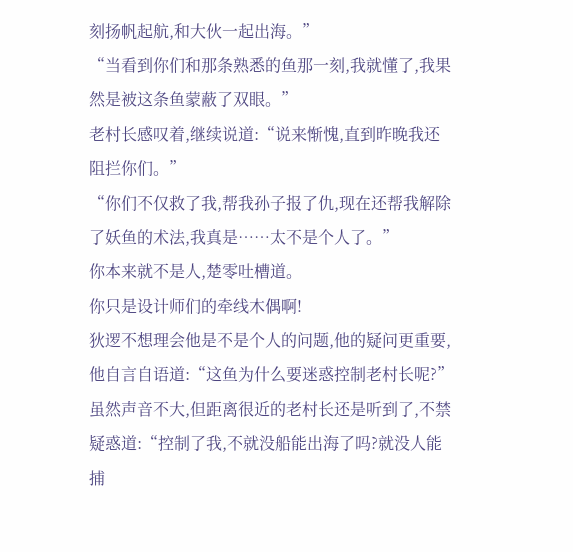刻扬帆起航,和大伙一起出海。”
“当看到你们和那条熟悉的鱼那一刻,我就懂了,我果然是被这条鱼蒙蔽了双眼。”
老村长感叹着,继续说道:“说来惭愧,直到昨晚我还阻拦你们。”
“你们不仅救了我,帮我孙子报了仇,现在还帮我解除了妖鱼的术法,我真是……太不是个人了。”
你本来就不是人,楚零吐槽道。
你只是设计师们的牵线木偶啊!
狄逻不想理会他是不是个人的问题,他的疑问更重要,他自言自语道:“这鱼为什么要迷惑控制老村长呢?”
虽然声音不大,但距离很近的老村长还是听到了,不禁疑惑道:“控制了我,不就没船能出海了吗?就没人能捕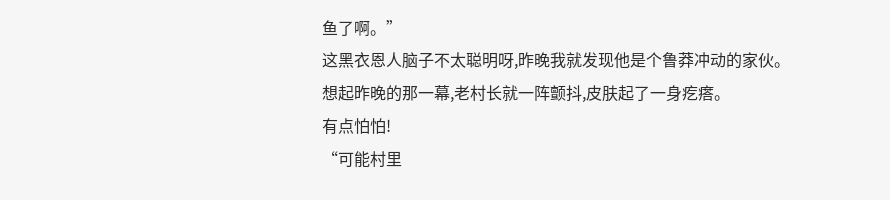鱼了啊。”
这黑衣恩人脑子不太聪明呀,昨晚我就发现他是个鲁莽冲动的家伙。
想起昨晚的那一幕,老村长就一阵颤抖,皮肤起了一身疙瘩。
有点怕怕!
“可能村里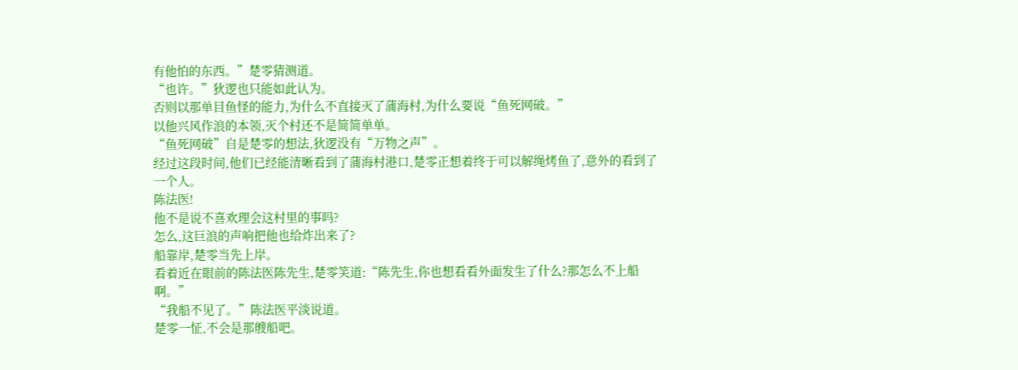有他怕的东西。”楚零猜测道。
“也许。”狄逻也只能如此认为。
否则以那单目鱼怪的能力,为什么不直接灭了蒲海村,为什么要说“鱼死网破。”
以他兴风作浪的本领,灭个村还不是简简单单。
“鱼死网破”自是楚零的想法,狄逻没有“万物之声”。
经过这段时间,他们已经能清晰看到了蒲海村港口,楚零正想着终于可以解绳烤鱼了,意外的看到了一个人。
陈法医!
他不是说不喜欢理会这村里的事吗?
怎么,这巨浪的声响把他也给炸出来了?
船靠岸,楚零当先上岸。
看着近在眼前的陈法医陈先生,楚零笑道:“陈先生,你也想看看外面发生了什么?那怎么不上船啊。”
“我船不见了。”陈法医平淡说道。
楚零一怔,不会是那艘船吧。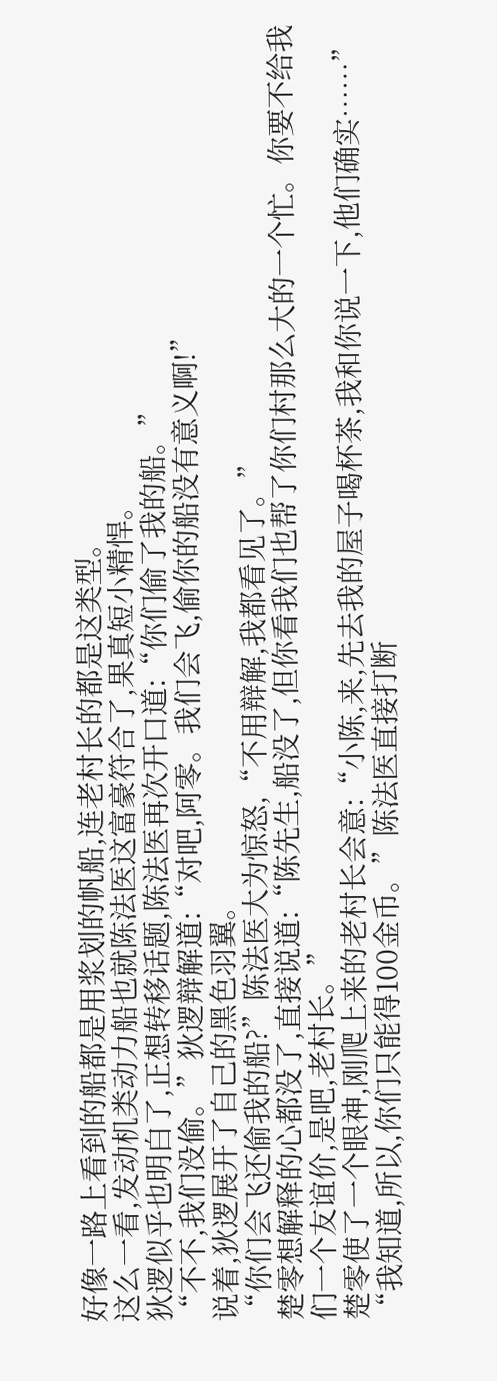好像一路上看到的船都是用浆划的帆船,连老村长的都是这类型。
这么一看,发动机类动力船也就陈法医这富豪符合了,果真短小精悍。
狄逻似乎也明白了,正想转移话题,陈法医再次开口道:“你们偷了我的船。”
“不不,我们没偷。”狄逻辩解道:“对吧,阿零。我们会飞,偷你的船没有意义啊!”
说着,狄逻展开了自己的黑色羽翼。
“你们会飞还偷我的船?”陈法医大为惊怒,“不用辩解,我都看见了。”
楚零想解释的心都没了,直接说道:“陈先生,船没了,但你看我们也帮了你们村那么大的一个忙。你要不给我们一个友谊价,是吧,老村长。”
楚零使了一个眼神,刚爬上来的老村长会意:“小陈,来,先去我的屋子喝杯茶,我和你说一下,他们确实……”
“我知道,所以,你们只能得100金币。”陈法医直接打断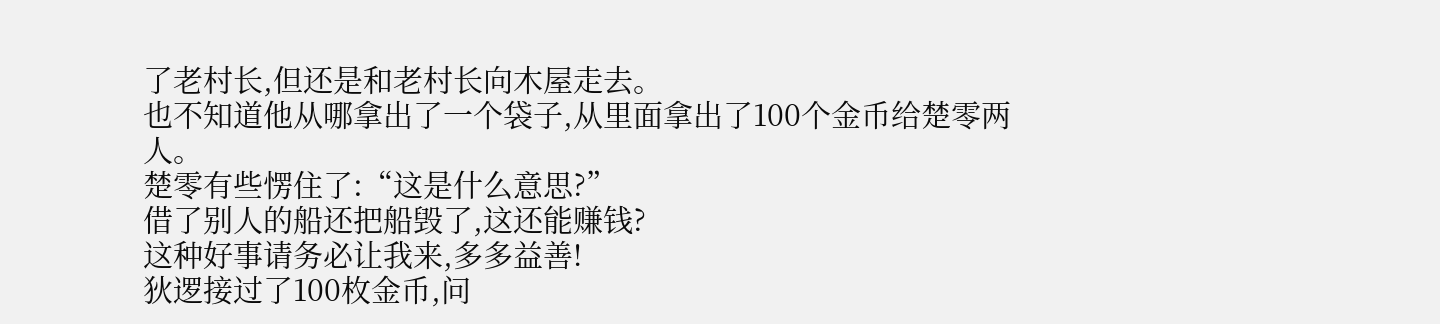了老村长,但还是和老村长向木屋走去。
也不知道他从哪拿出了一个袋子,从里面拿出了100个金币给楚零两人。
楚零有些愣住了:“这是什么意思?”
借了别人的船还把船毁了,这还能赚钱?
这种好事请务必让我来,多多益善!
狄逻接过了100枚金币,问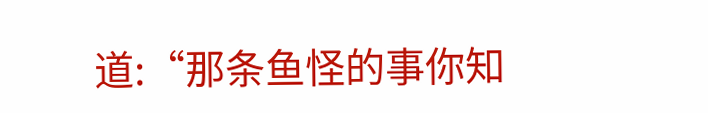道:“那条鱼怪的事你知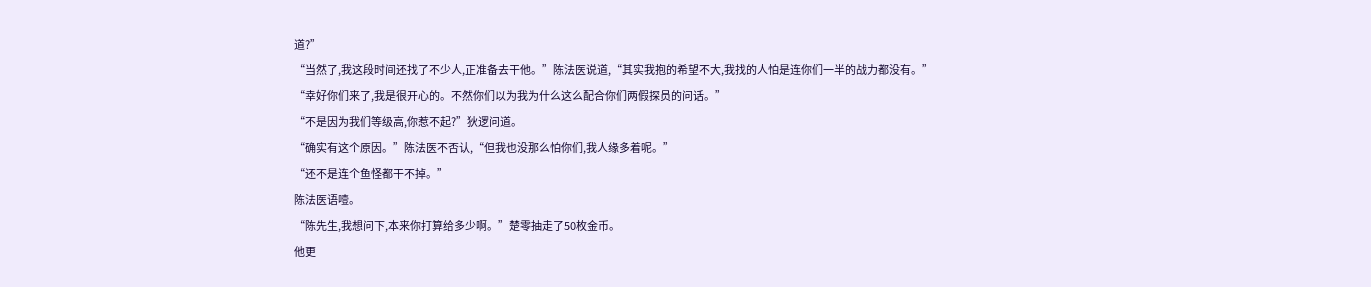道?”
“当然了,我这段时间还找了不少人,正准备去干他。”陈法医说道,“其实我抱的希望不大,我找的人怕是连你们一半的战力都没有。”
“幸好你们来了,我是很开心的。不然你们以为我为什么这么配合你们两假探员的问话。”
“不是因为我们等级高,你惹不起?”狄逻问道。
“确实有这个原因。”陈法医不否认,“但我也没那么怕你们,我人缘多着呢。”
“还不是连个鱼怪都干不掉。”
陈法医语噎。
“陈先生,我想问下,本来你打算给多少啊。”楚零抽走了50枚金币。
他更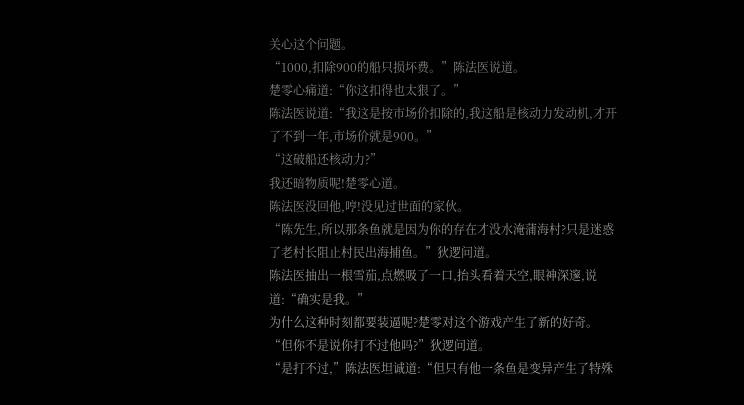关心这个问题。
“1000,扣除900的船只损坏费。”陈法医说道。
楚零心痛道:“你这扣得也太狠了。”
陈法医说道:“我这是按市场价扣除的,我这船是核动力发动机,才开了不到一年,市场价就是900。”
“这破船还核动力?”
我还暗物质呢!楚零心道。
陈法医没回他,哼!没见过世面的家伙。
“陈先生,所以那条鱼就是因为你的存在才没水淹蒲海村?只是迷惑了老村长阻止村民出海捕鱼。”狄逻问道。
陈法医抽出一根雪茄,点燃吸了一口,抬头看着天空,眼神深邃,说道:“确实是我。”
为什么这种时刻都要装逼呢?楚零对这个游戏产生了新的好奇。
“但你不是说你打不过他吗?”狄逻问道。
“是打不过,”陈法医坦诚道:“但只有他一条鱼是变异产生了特殊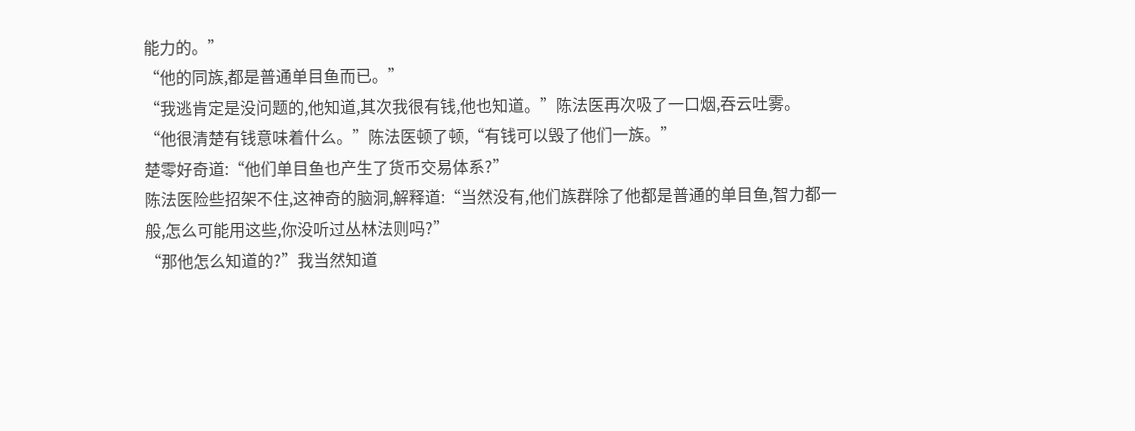能力的。”
“他的同族,都是普通单目鱼而已。”
“我逃肯定是没问题的,他知道,其次我很有钱,他也知道。”陈法医再次吸了一口烟,吞云吐雾。
“他很清楚有钱意味着什么。”陈法医顿了顿,“有钱可以毁了他们一族。”
楚零好奇道:“他们单目鱼也产生了货币交易体系?”
陈法医险些招架不住,这神奇的脑洞,解释道:“当然没有,他们族群除了他都是普通的单目鱼,智力都一般,怎么可能用这些,你没听过丛林法则吗?”
“那他怎么知道的?”我当然知道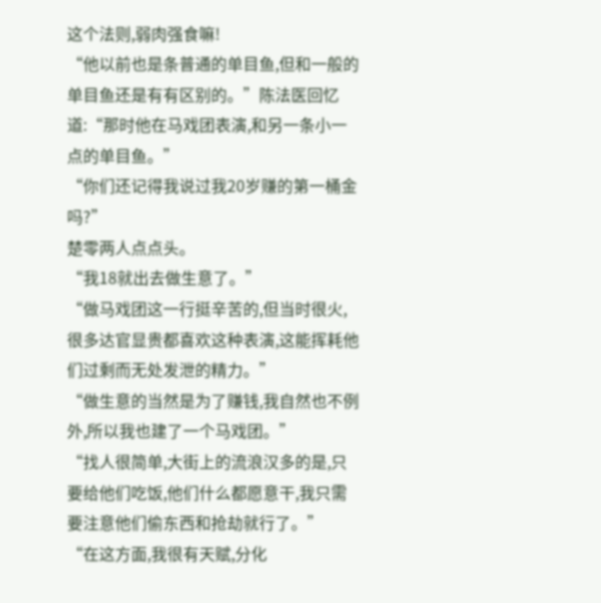这个法则,弱肉强食嘛!
“他以前也是条普通的单目鱼,但和一般的单目鱼还是有有区别的。”陈法医回忆道:“那时他在马戏团表演,和另一条小一点的单目鱼。”
“你们还记得我说过我20岁赚的第一桶金吗?”
楚零两人点点头。
“我18就出去做生意了。”
“做马戏团这一行挺辛苦的,但当时很火,很多达官显贵都喜欢这种表演,这能挥耗他们过剩而无处发泄的精力。”
“做生意的当然是为了赚钱,我自然也不例外,所以我也建了一个马戏团。”
“找人很简单,大街上的流浪汉多的是,只要给他们吃饭,他们什么都愿意干,我只需要注意他们偷东西和抢劫就行了。”
“在这方面,我很有天赋,分化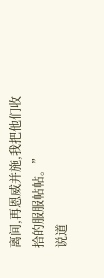离间,再恩威并施,我把他们收拾的服服帖帖。”
说道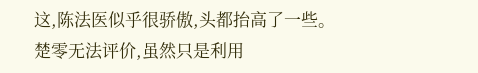这,陈法医似乎很骄傲,头都抬高了一些。
楚零无法评价,虽然只是利用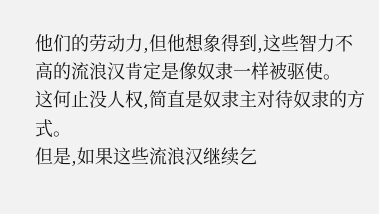他们的劳动力,但他想象得到,这些智力不高的流浪汉肯定是像奴隶一样被驱使。
这何止没人权,简直是奴隶主对待奴隶的方式。
但是,如果这些流浪汉继续乞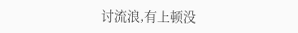讨流浪,有上顿没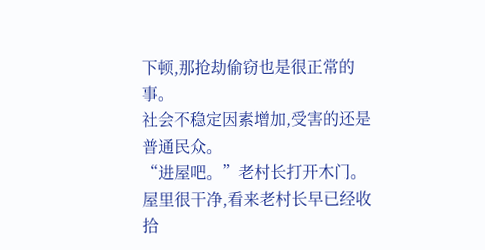下顿,那抢劫偷窃也是很正常的事。
社会不稳定因素增加,受害的还是普通民众。
“进屋吧。”老村长打开木门。
屋里很干净,看来老村长早已经收拾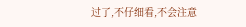过了,不仔细看,不会注意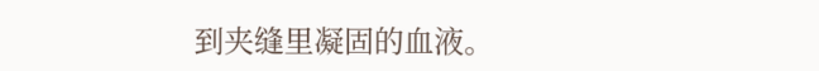到夹缝里凝固的血液。